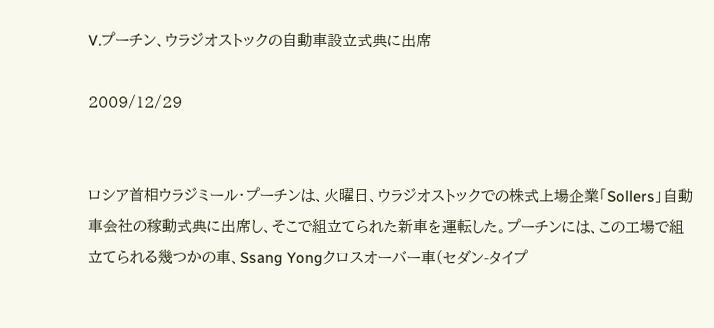V.プーチン、ウラジオストックの自動車設立式典に出席

2009/12/29


ロシア首相ウラジミール・プーチンは、火曜日、ウラジオストックでの株式上場企業「Sollers」自動車会社の稼動式典に出席し、そこで組立てられた新車を運転した。プーチンには、この工場で組立てられる幾つかの車、Ssang Yongクロスオーバー車(セダン-タイプ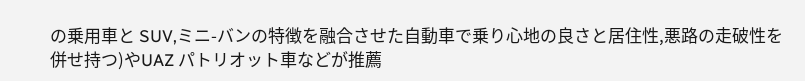の乗用車と SUV,ミニ-バンの特徴を融合させた自動車で乗り心地の良さと居住性,悪路の走破性を併せ持つ)やUAZ パトリオット車などが推薦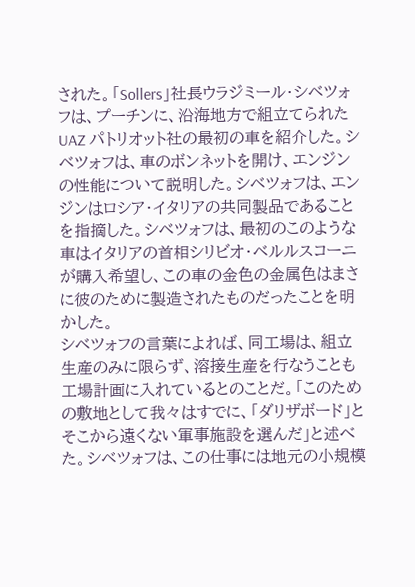された。「Sollers」社長ウラジミール・シベツォフは、プーチンに、沿海地方で組立てられたUAZ パトリオット社の最初の車を紹介した。シベツォフは、車のボンネットを開け、エンジンの性能について説明した。シベツォフは、エンジンはロシア・イタリアの共同製品であることを指摘した。シベツォフは、最初のこのような車はイタリアの首相シリビオ・ベルルスコーニが購入希望し、この車の金色の金属色はまさに彼のために製造されたものだったことを明かした。
シベツォフの言葉によれば、同工場は、組立生産のみに限らず、溶接生産を行なうことも工場計画に入れているとのことだ。「このための敷地として我々はすでに、「ダリザボード」とそこから遠くない軍事施設を選んだ」と述べた。シベツォフは、この仕事には地元の小規模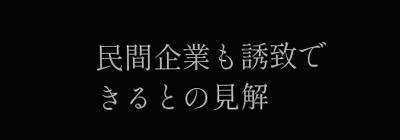民間企業も誘致できるとの見解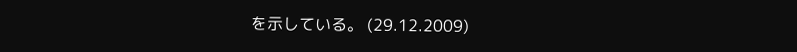を示している。 (29.12.2009)